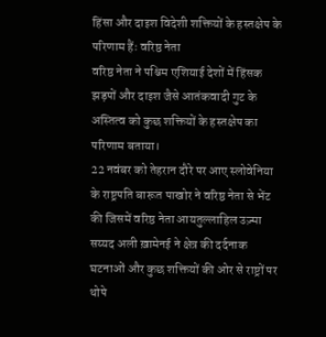हिंसा और दाइश विदेशी शक्तियों के हस्तक्षेप के परिणाम हैंः वरिष्ठ नेता
वरिष्ठ नेता ने पश्चिम एशियाई देशों में हिंसक झड़पों और दाइश जैसे आतंकवादी गुट के अस्तित्व को कुछ शक्तियों के हस्तक्षेप का परिणाम बताया।
22 नवंबर को तेहरान दौरे पर आए स्लोवेनिया के राष्ट्रपति बारूत पाखोर ने वरिष्ठ नेता से भेंट की जिसमें वरिष्ठ नेता आयतुल्लाहिल उज़्मा सय्यद अली ख़ामेनई ने क्षेत्र की दर्दनाक घटनाओं और कुछ शक्तियों की ओर से राष्ट्रों पर थोपे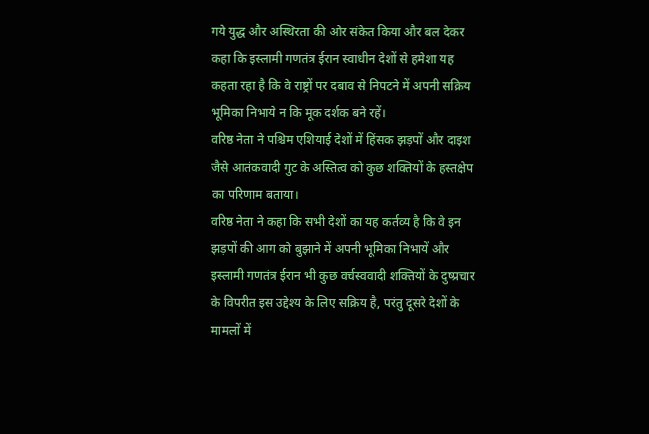गये युद्ध और अस्थिरता की ओर संकेत किया और बल देकर कहा कि इस्लामी गणतंत्र ईरान स्वाधीन देशों से हमेशा यह कहता रहा है कि वे राष्ट्रों पर दबाव से निपटने में अपनी सक्रिय भूमिका निभाये न कि मूक दर्शक बने रहें।
वरिष्ठ नेता ने पश्चिम एशियाई देशों में हिंसक झड़पों और दाइश जैसे आतंकवादी गुट के अस्तित्व को कुछ शक्तियों के हस्तक्षेप का परिणाम बताया।
वरिष्ठ नेता ने कहा कि सभी देशों का यह कर्तव्य है कि वे इन झड़पों की आग को बुझाने में अपनी भूमिका निभायें और इस्लामी गणतंत्र ईरान भी कुछ वर्चस्ववादी शक्तियों के दुष्प्रचार के विपरीत इस उद्देश्य के लिए सक्रिय है, परंतु दूसरे देशों के मामलों में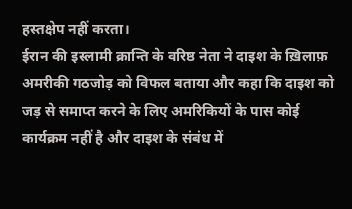हस्तक्षेप नहीं करता।
ईरान की इस्लामी क्रान्ति के वरिष्ठ नेता ने दाइश के ख़िलाफ़ अमरीकी गठजोड़ को विफल बताया और कहा कि दाइश को जड़ से समाप्त करने के लिए अमरिकियों के पास कोई कार्यक्रम नहीं है और दाइश के संबंध में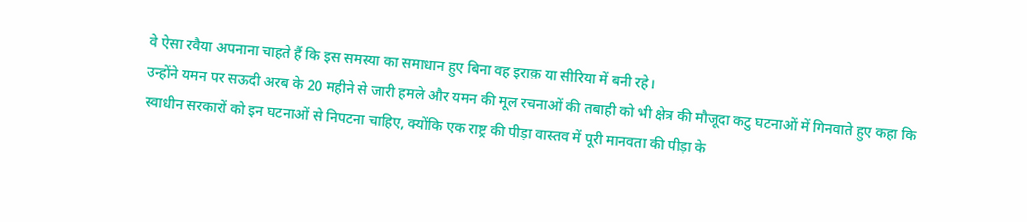वे ऐसा रवैया अपनाना चाहते हैं कि इस समस्या का समाधान हुए बिना वह इराक़ या सीरिया में बनी रहे।
उन्होंने यमन पर सऊदी अरब के 20 महीने से जारी हमले और यमन की मूल रचनाओं की तबाही को भी क्षेत्र की मौजूदा कटु घटनाओं में गिनवाते हुए कहा कि स्वाधीन सरकारों को इन घटनाओं से निपटना चाहिए, क्योंकि एक राष्ट्र की पीड़ा वास्तव में पूरी मानवता की पीड़ा के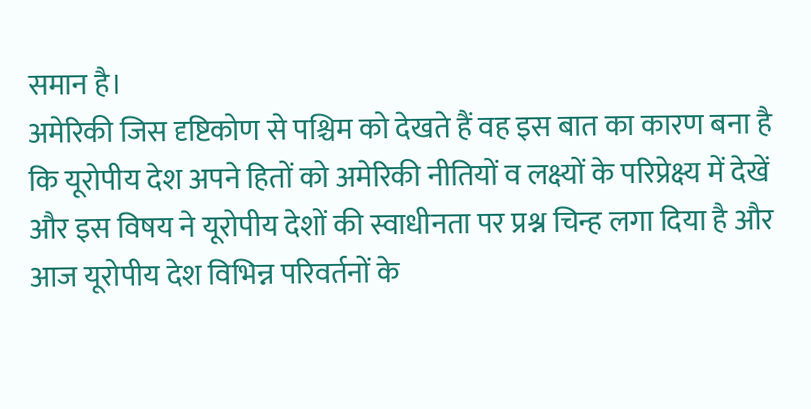समान है।
अमेरिकी जिस दृष्टिकोण से पश्चिम को देखते हैं वह इस बात का कारण बना है कि यूरोपीय देश अपने हितों को अमेरिकी नीतियों व लक्ष्यों के परिप्रेक्ष्य में देखें और इस विषय ने यूरोपीय देशों की स्वाधीनता पर प्रश्न चिन्ह लगा दिया है और आज यूरोपीय देश विभिन्न परिवर्तनों के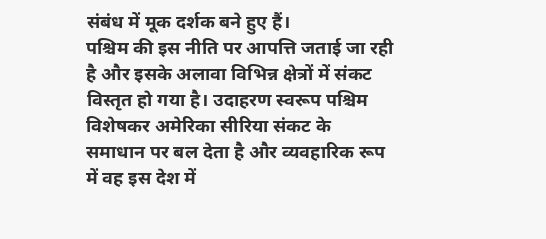संबंध में मूक दर्शक बने हुए हैं।
पश्चिम की इस नीति पर आपत्ति जताई जा रही है और इसके अलावा विभिन्न क्षेत्रों में संकट विस्तृत हो गया है। उदाहरण स्वरूप पश्चिम विशेषकर अमेरिका सीरिया संकट के समाधान पर बल देता है और व्यवहारिक रूप में वह इस देश में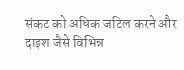संकट को अधिक जटिल करने और दाइश जैसे विभिन्न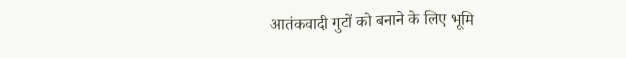आतंकवादी गुटों को बनाने के लिए भूमि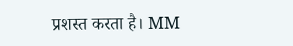प्रशस्त करता है। MM